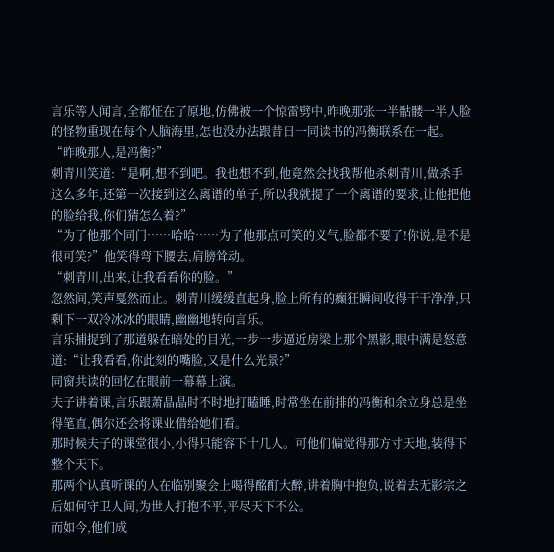言乐等人闻言,全都怔在了原地,仿佛被一个惊雷劈中,昨晚那张一半骷髅一半人脸的怪物重现在每个人脑海里,怎也没办法跟昔日一同读书的冯衡联系在一起。
“昨晚那人,是冯衡?”
刺青川笑道:“是啊,想不到吧。我也想不到,他竟然会找我帮他杀刺青川,做杀手这么多年,还第一次接到这么离谱的单子,所以我就提了一个离谱的要求,让他把他的脸给我,你们猜怎么着?”
“为了他那个同门……哈哈……为了他那点可笑的义气,脸都不要了!你说,是不是很可笑?”他笑得弯下腰去,肩膀耸动。
“刺青川,出来,让我看看你的脸。”
忽然间,笑声戛然而止。刺青川缓缓直起身,脸上所有的癫狂瞬间收得干干净净,只剩下一双冷冰冰的眼睛,幽幽地转向言乐。
言乐捕捉到了那道躲在暗处的目光,一步一步逼近房梁上那个黑影,眼中满是怒意道:“让我看看,你此刻的嘴脸,又是什么光景?”
同窗共读的回忆在眼前一幕幕上演。
夫子讲着课,言乐跟萧晶晶时不时地打瞌睡,时常坐在前排的冯衡和余立身总是坐得笔直,偶尔还会将课业借给她们看。
那时候夫子的课堂很小,小得只能容下十几人。可他们偏觉得那方寸天地,装得下整个天下。
那两个认真听课的人在临别聚会上喝得酩酊大醉,讲着胸中抱负,说着去无影宗之后如何守卫人间,为世人打抱不平,平尽天下不公。
而如今,他们成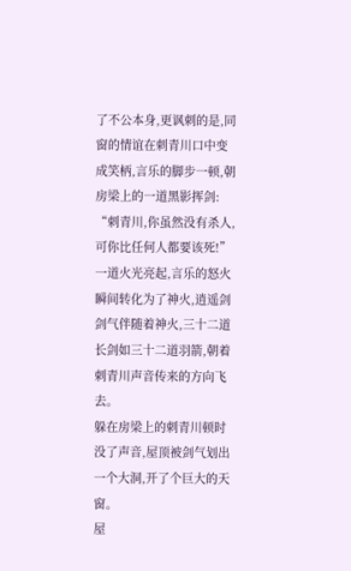了不公本身,更讽刺的是,同窗的情谊在刺青川口中变成笑柄,言乐的脚步一顿,朝房梁上的一道黑影挥剑:
“刺青川,你虽然没有杀人,可你比任何人都要该死!”
一道火光亮起,言乐的怒火瞬间转化为了神火,逍遥剑剑气伴随着神火,三十二道长剑如三十二道羽箭,朝着刺青川声音传来的方向飞去。
躲在房梁上的刺青川顿时没了声音,屋顶被剑气划出一个大洞,开了个巨大的天窗。
屋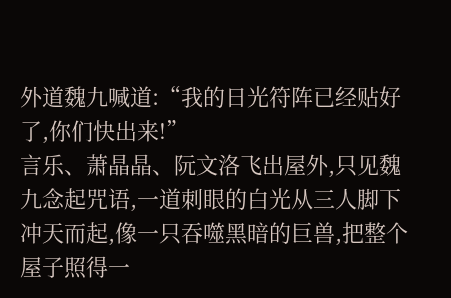外道魏九喊道:“我的日光符阵已经贴好了,你们快出来!”
言乐、萧晶晶、阮文洛飞出屋外,只见魏九念起咒语,一道刺眼的白光从三人脚下冲天而起,像一只吞噬黑暗的巨兽,把整个屋子照得一